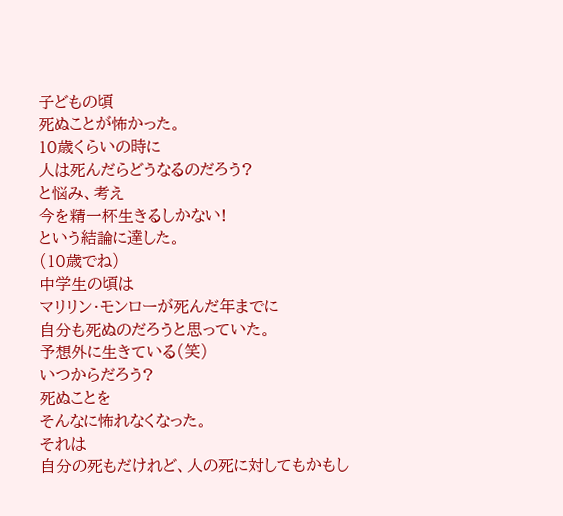子どもの頃
死ぬことが怖かった。
10歳くらいの時に
人は死んだらどうなるのだろう?
と悩み、考え
今を精一杯生きるしかない!
という結論に達した。
(10歳でね)
中学生の頃は
マリリン・モンローが死んだ年までに
自分も死ぬのだろうと思っていた。
予想外に生きている(笑)
いつからだろう?
死ぬことを
そんなに怖れなくなった。
それは
自分の死もだけれど、人の死に対してもかもし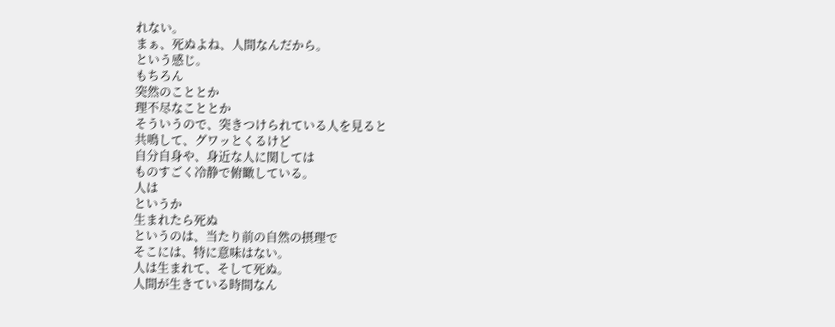れない。
まぁ、死ぬよね、人間なんだから。
という感じ。
もちろん
突然のこととか
理不尽なこととか
そういうので、突きつけられている人を見ると
共鳴して、グワッとくるけど
自分自身や、身近な人に関しては
ものすごく冷静で俯瞰している。
人は
というか
生まれたら死ぬ
というのは、当たり前の自然の摂理で
そこには、特に意味はない。
人は生まれて、そして死ぬ。
人間が生きている時間なん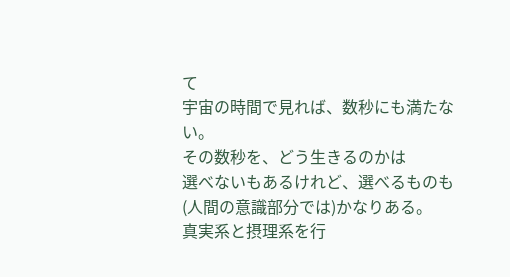て
宇宙の時間で見れば、数秒にも満たない。
その数秒を、どう生きるのかは
選べないもあるけれど、選べるものも(人間の意識部分では)かなりある。
真実系と摂理系を行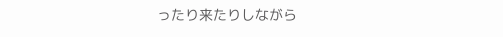ったり来たりしながら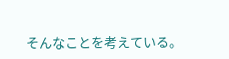そんなことを考えている。